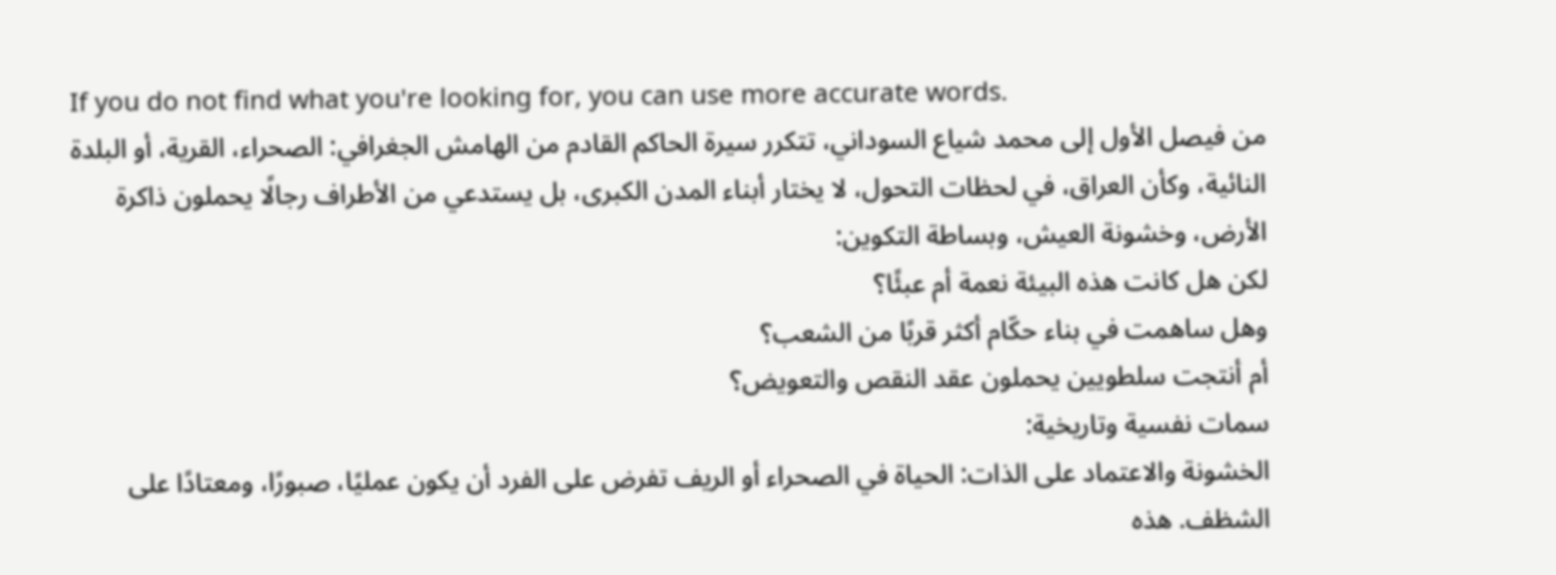If you do not find what you're looking for, you can use more accurate words.
من فيصل الأول إلى محمد شياع السوداني، تتكرر سيرة الحاكم القادم من الهامش الجغرافي: الصحراء، القرية، أو البلدة النائية، وكأن العراق، في لحظات التحول، لا يختار أبناء المدن الكبرى، بل يستدعي من الأطراف رجالًا يحملون ذاكرة الأرض، وخشونة العيش، وبساطة التكوين:
لكن هل كانت هذه البيئة نعمة أم عبئًا؟
وهل ساهمت في بناء حكّام أكثر قربًا من الشعب؟
أم أنتجت سلطويين يحملون عقد النقص والتعويض؟
سمات نفسية وتاريخية:
الخشونة والاعتماد على الذات: الحياة في الصحراء أو الريف تفرض على الفرد أن يكون عمليًا، صبورًا، ومعتادًا على الشظف. هذه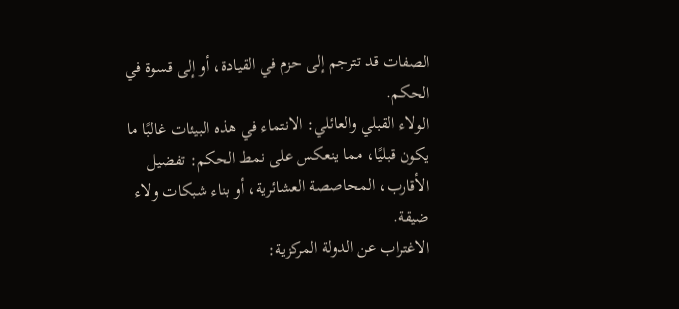الصفات قد تترجم إلى حزم في القيادة، أو إلى قسوة في الحكم.
الولاء القبلي والعائلي: الانتماء في هذه البيئات غالبًا ما يكون قبليًا، مما ينعكس على نمط الحكم: تفضيل الأقارب، المحاصصة العشائرية، أو بناء شبكات ولاء ضيقة.
الاغتراب عن الدولة المركزية: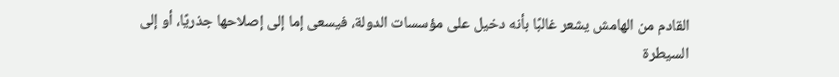القادم من الهامش يشعر غالبًا بأنه دخيل على مؤسسات الدولة، فيسعى إما إلى إصلاحها جذريًا، أو إلى السيطرة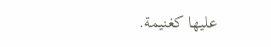عليها كغنيمة.